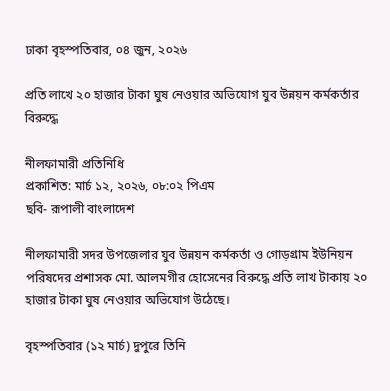ঢাকা বৃহস্পতিবার, ০৪ জুন, ২০২৬

প্রতি লাখে ২০ হাজার টাকা ঘুষ নেওয়ার অভিযোগ যুব উন্নয়ন কর্মকর্তার বিরুদ্ধে

নীলফামারী প্রতিনিধি
প্রকাশিত: মার্চ ১২, ২০২৬, ০৮:০২ পিএম
ছবি- রূপালী বাংলাদেশ

নীলফামারী সদর উপজেলার যুব উন্নয়ন কর্মকর্তা ও গোড়গ্রাম ইউনিয়ন পরিষদের প্রশাসক মো. আলমগীর হোসেনের বিরুদ্ধে প্রতি লাখ টাকায় ২০ হাজার টাকা ঘুষ নেওয়ার অভিযোগ উঠেছে।

বৃহস্পতিবার (১২ মার্চ) দুপুরে তিনি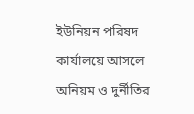ইউনিয়ন পরিষদ কার্যালয়ে আসলে অনিয়ম ও দুর্নীতির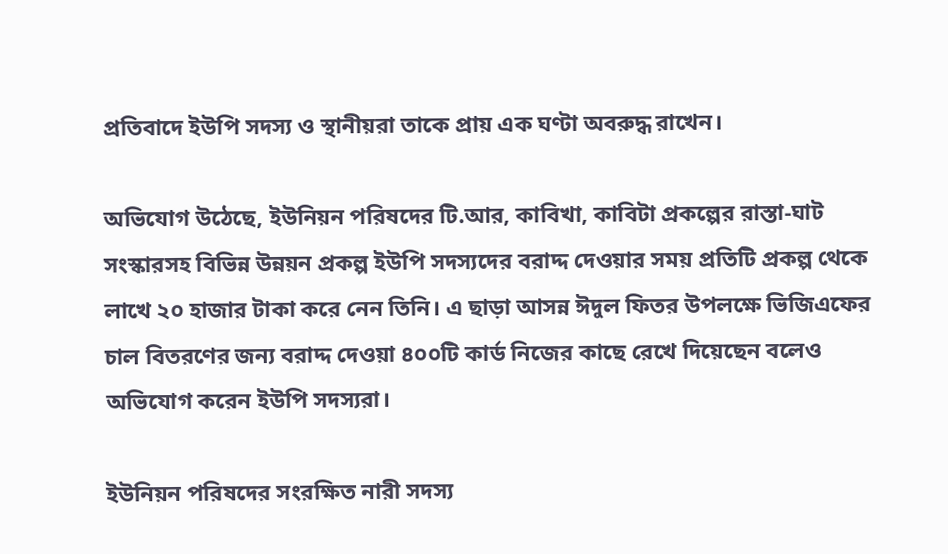প্রতিবাদে ইউপি সদস্য ও স্থানীয়রা তাকে প্রায় এক ঘণ্টা অবরুদ্ধ রাখেন।

অভিযোগ উঠেছে, ইউনিয়ন পরিষদের টি.আর, কাবিখা, কাবিটা প্রকল্পের রাস্তা-ঘাট সংস্কারসহ বিভিন্ন উন্নয়ন প্রকল্প ইউপি সদস্যদের বরাদ্দ দেওয়ার সময় প্রতিটি প্রকল্প থেকে লাখে ২০ হাজার টাকা করে নেন তিনি। এ ছাড়া আসন্ন ঈদুল ফিতর উপলক্ষে ভিজিএফের চাল বিতরণের জন্য বরাদ্দ দেওয়া ৪০০টি কার্ড নিজের কাছে রেখে দিয়েছেন বলেও অভিযোগ করেন ইউপি সদস্যরা।

ইউনিয়ন পরিষদের সংরক্ষিত নারী সদস্য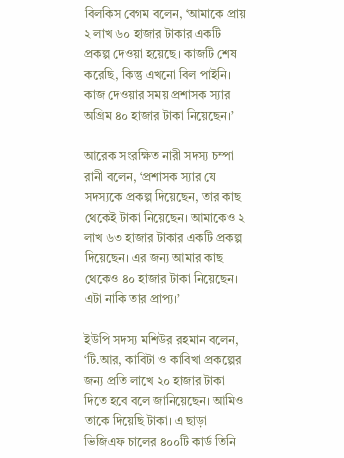বিলকিস বেগম বলেন, ‘আমাকে প্রায় ২ লাখ ৬০ হাজার টাকার একটি প্রকল্প দেওয়া হয়েছে। কাজটি শেষ করেছি, কিন্তু এখনো বিল পাইনি। কাজ দেওয়ার সময় প্রশাসক স্যার অগ্রিম ৪০ হাজার টাকা নিয়েছেন।’

আরেক সংরক্ষিত নারী সদস্য চম্পা রানী বলেন, ‘প্রশাসক স্যার যে সদস্যকে প্রকল্প দিয়েছেন, তার কাছ থেকেই টাকা নিয়েছেন। আমাকেও ২ লাখ ৬৩ হাজার টাকার একটি প্রকল্প দিয়েছেন। এর জন্য আমার কাছ থেকেও ৪০ হাজার টাকা নিয়েছেন। এটা নাকি তার প্রাপ্য।’

ইউপি সদস্য মশিউর রহমান বলেন, ‘টি.আর, কাবিটা ও কাবিখা প্রকল্পের জন্য প্রতি লাখে ২০ হাজার টাকা দিতে হবে বলে জানিয়েছেন। আমিও তাকে দিয়েছি টাকা। এ ছাড়া ভিজিএফ চালের ৪০০টি কার্ড তিনি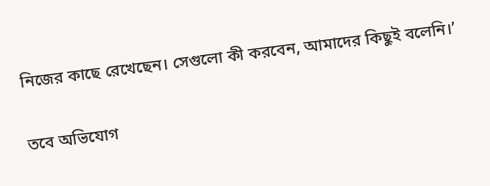নিজের কাছে রেখেছেন। সেগুলো কী করবেন, আমাদের কিছুই বলেনি।’

তবে অভিযোগ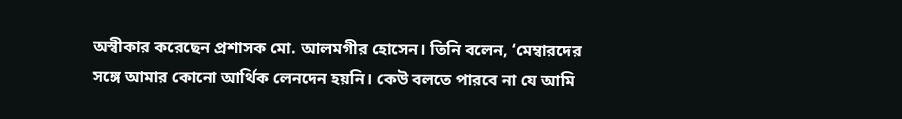অস্বীকার করেছেন প্রশাসক মো. আলমগীর হোসেন। তিনি বলেন, ‘মেম্বারদের সঙ্গে আমার কোনো আর্থিক লেনদেন হয়নি। কেউ বলতে পারবে না যে আমি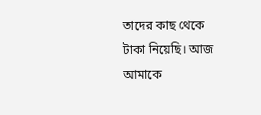তাদের কাছ থেকে টাকা নিয়েছি। আজ আমাকে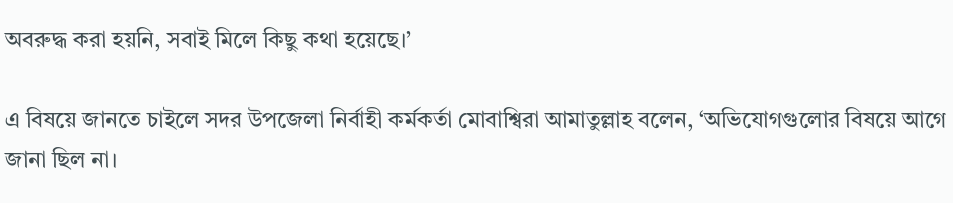অবরুদ্ধ করা হয়নি, সবাই মিলে কিছু কথা হয়েছে।’

এ বিষয়ে জানতে চাইলে সদর উপজেলা নির্বাহী কর্মকর্তা মোবাশ্বিরা আমাতুল্লাহ বলেন, ‘অভিযোগগুলোর বিষয়ে আগে জানা ছিল না।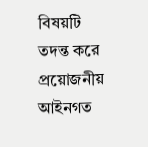বিষয়টি তদন্ত করে প্রয়োজনীয় আইনগত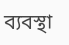ব্যবস্থা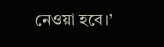নেওয়া হবে।’